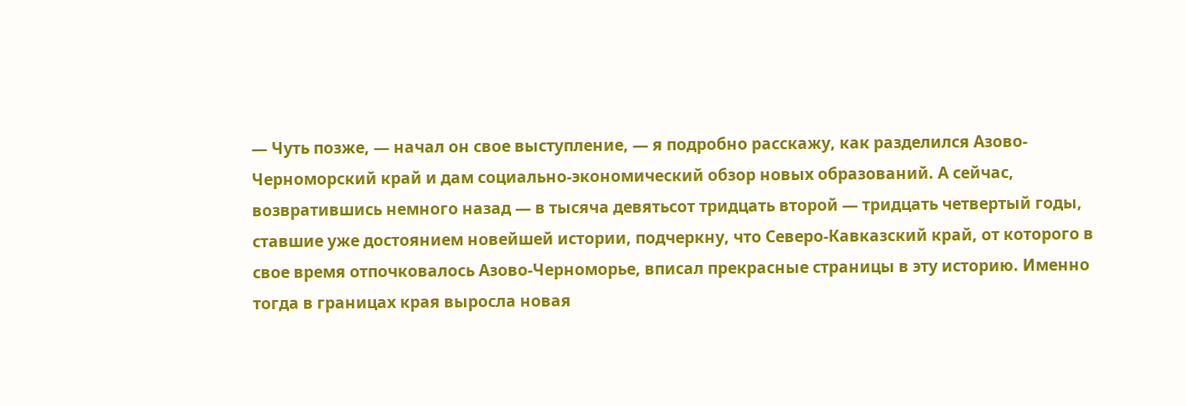— Чуть позже, — начал он свое выступление, — я подробно расскажу, как разделился Азово-Черноморский край и дам социально-экономический обзор новых образований. А сейчас, возвратившись немного назад — в тысяча девятьсот тридцать второй — тридцать четвертый годы, ставшие уже достоянием новейшей истории, подчеркну, что Северо-Кавказский край, от которого в свое время отпочковалось Азово-Черноморье, вписал прекрасные страницы в эту историю. Именно тогда в границах края выросла новая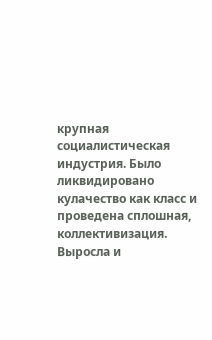крупная социалистическая индустрия. Было ликвидировано кулачество как класс и проведена сплошная, коллективизация. Выросла и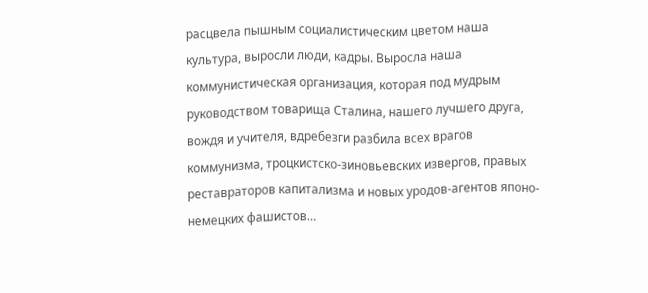расцвела пышным социалистическим цветом наша культура, выросли люди, кадры. Выросла наша коммунистическая организация, которая под мудрым руководством товарища Сталина, нашего лучшего друга, вождя и учителя, вдребезги разбила всех врагов коммунизма, троцкистско-зиновьевских извергов, правых реставраторов капитализма и новых уродов-агентов японо-немецких фашистов…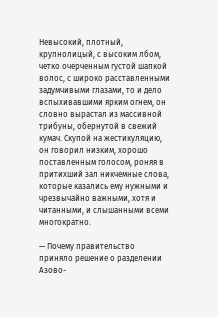Невысокий, плотный, крупнолицый, с высоким лбом, четко очерченным густой шапкой волос, с широко расставленными задумчивыми глазами, то и дело вспыхивавшими ярким огнем, он словно вырастал из массивной трибуны, обернутой в свежий кумач. Скупой на жестикуляцию, он говорил низким, хорошо поставленным голосом, роняя в притихший зал никчемные слова, которые казались ему нужными и чрезвычайно важными, хотя и читанными, и слышанными всеми многократно.

— Почему правительство приняло решение о разделении Азово-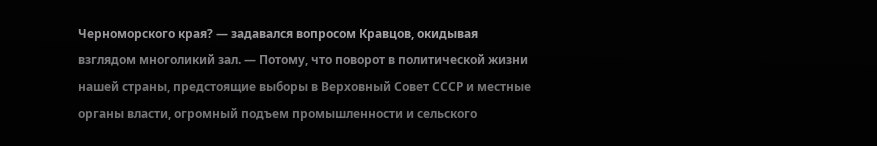Черноморского края? — задавался вопросом Кравцов, окидывая взглядом многоликий зал. — Потому, что поворот в политической жизни нашей страны, предстоящие выборы в Верховный Совет СССР и местные органы власти, огромный подъем промышленности и сельского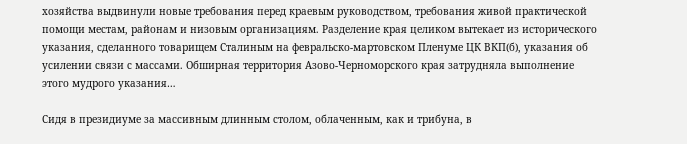хозяйства выдвинули новые требования перед краевым руководством, требования живой практической помощи местам, районам и низовым организациям. Разделение края целиком вытекает из исторического указания, сделанного товарищем Сталиным на февральско-мартовском Пленуме ЦК ВКП(б), указания об усилении связи с массами. Обширная территория Азово-Черноморского края затрудняла выполнение этого мудрого указания…

Сидя в президиуме за массивным длинным столом, облаченным, как и трибуна, в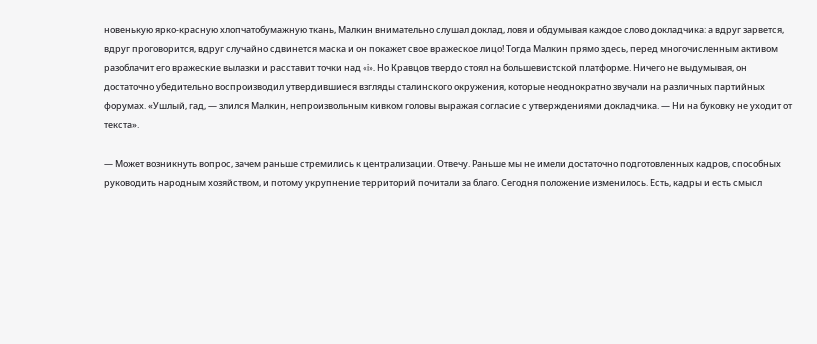новенькую ярко-красную хлопчатобумажную ткань, Малкин внимательно слушал доклад, ловя и обдумывая каждое слово докладчика: а вдруг зарвется, вдруг проговорится, вдруг случайно сдвинется маска и он покажет свое вражеское лицо! Тогда Малкин прямо здесь, перед многочисленным активом разоблачит его вражеские вылазки и расставит точки над «i». Но Кравцов твердо стоял на большевистской платформе. Ничего не выдумывая, он достаточно убедительно воспроизводил утвердившиеся взгляды сталинского окружения, которые неоднократно звучали на различных партийных форумах. «Ушлый, гад, — злился Малкин, непроизвольным кивком головы выражая согласие с утверждениями докладчика. — Ни на буковку не уходит от текста».

— Может возникнуть вопрос, зачем раньше стремились к централизации. Отвечу. Раньше мы не имели достаточно подготовленных кадров, способных руководить народным хозяйством, и потому укрупнение территорий почитали за благо. Сегодня положение изменилось. Есть, кадры и есть смысл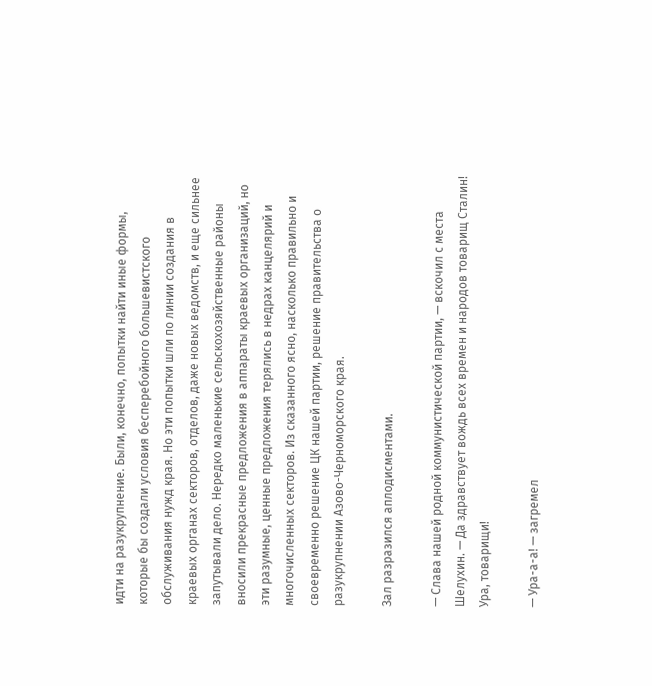идти на разукрупнение. Были, конечно, попытки найти иные формы, которые бы создали условия бесперебойного большевистского обслуживания нужд края. Но эти попытки шли по линии создания в краевых органах секторов, отделов, даже новых ведомств, и еще сильнее запутывали дело. Нередко маленькие сельскохозяйственные районы вносили прекрасные предложения в аппараты краевых организаций, но эти разумные, ценные предложения терялись в недрах канцелярий и многочисленных секторов. Из сказанного ясно, насколько правильно и своевременно решение ЦК нашей партии, решение правительства о разукрупнении Азово-Черноморского края.

Зал разразился аплодисментами.

— Слава нашей родной коммунистической партии, — вскочил с места Шелухин. — Да здравствует вождь всех времен и народов товарищ Сталин! Ура, товарищи!

— Ура-а-а! — загремел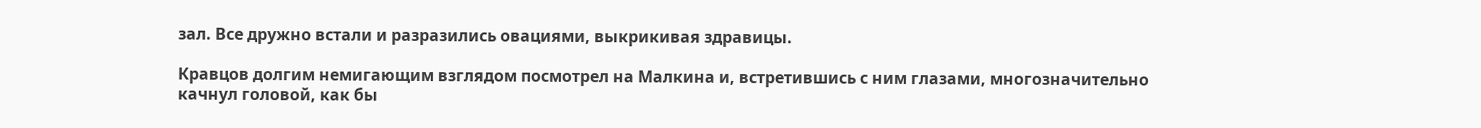зал. Все дружно встали и разразились овациями, выкрикивая здравицы.

Кравцов долгим немигающим взглядом посмотрел на Малкина и, встретившись с ним глазами, многозначительно качнул головой, как бы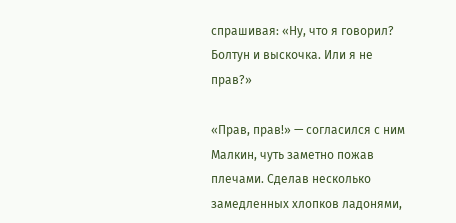спрашивая: «Ну, что я говорил? Болтун и выскочка. Или я не прав?»

«Прав, прав!» — согласился с ним Малкин, чуть заметно пожав плечами. Сделав несколько замедленных хлопков ладонями,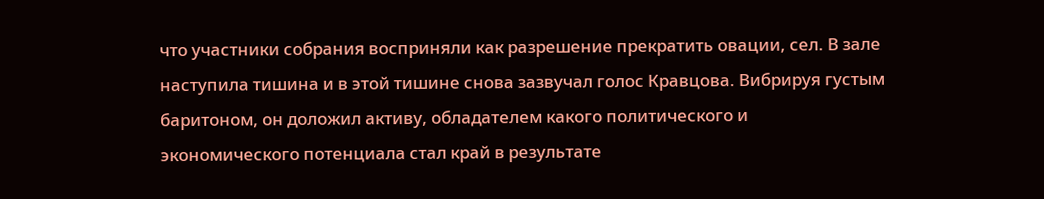что участники собрания восприняли как разрешение прекратить овации, сел. В зале наступила тишина и в этой тишине снова зазвучал голос Кравцова. Вибрируя густым баритоном, он доложил активу, обладателем какого политического и экономического потенциала стал край в результате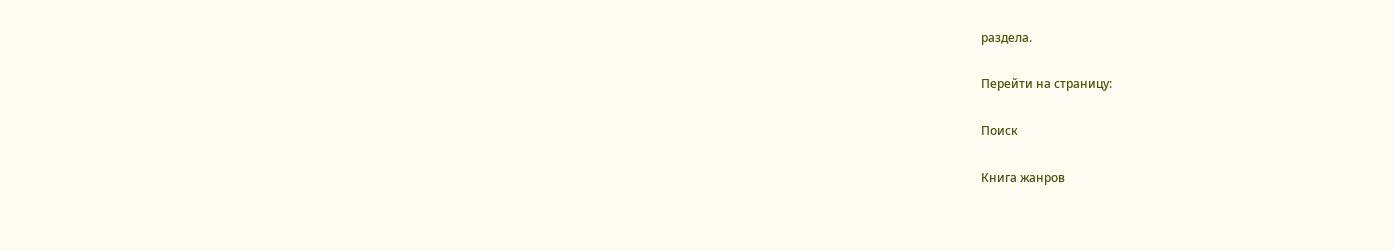раздела.

Перейти на страницу:

Поиск

Книга жанров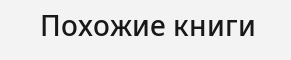Похожие книги